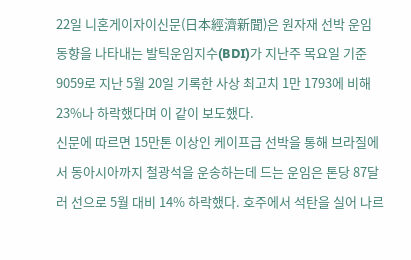22일 니혼게이자이신문(日本經濟新聞)은 원자재 선박 운임 동향을 나타내는 발틱운임지수(BDI)가 지난주 목요일 기준 9059로 지난 5월 20일 기록한 사상 최고치 1만 1793에 비해 23%나 하락했다며 이 같이 보도했다.
신문에 따르면 15만톤 이상인 케이프급 선박을 통해 브라질에서 동아시아까지 철광석을 운송하는데 드는 운임은 톤당 87달러 선으로 5월 대비 14% 하락했다. 호주에서 석탄을 실어 나르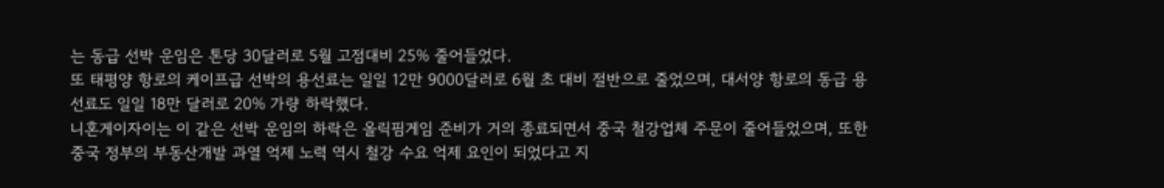는 동급 선박 운임은 톤당 30달러로 5월 고점대비 25% 줄어들었다.
또 태평양 항로의 케이프급 선박의 용선료는 일일 12만 9000달러로 6월 초 대비 절반으로 줄었으며, 대서양 항로의 동급 용선료도 일일 18만 달러로 20% 가량 하락했다.
니혼게이자이는 이 같은 선박 운임의 하락은 올릭핌게임 준비가 거의 종료되면서 중국 철강업체 주문이 줄어들었으며, 또한 중국 정부의 부동산개발 과열 억제 노력 역시 철강 수요 억제 요인이 되었다고 지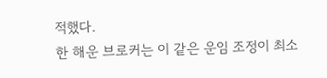적했다.
한 해운 브로커는 이 같은 운임 조정이 최소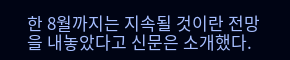한 8월까지는 지속될 것이란 전망을 내놓았다고 신문은 소개했다.